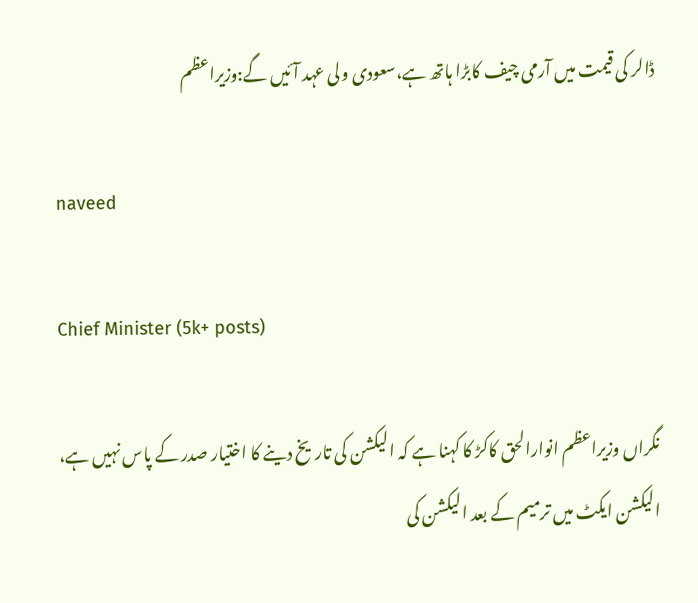ڈالر کی قیمت میں آرمی چیف کابڑا ہاتھ ہے،سعودی ولی عہد آئیں گے:وزیراعظم

naveed

Chief Minister (5k+ posts)

نگراں وزیراعظم انوارالحق کاکڑ کا کہنا ہے کہ الیکشن کی تاریخ دینے کا اختیار صدر کے پاس نہیں ہے، الیکشن ایکٹ میں ترمیم کے بعد الیکشن کی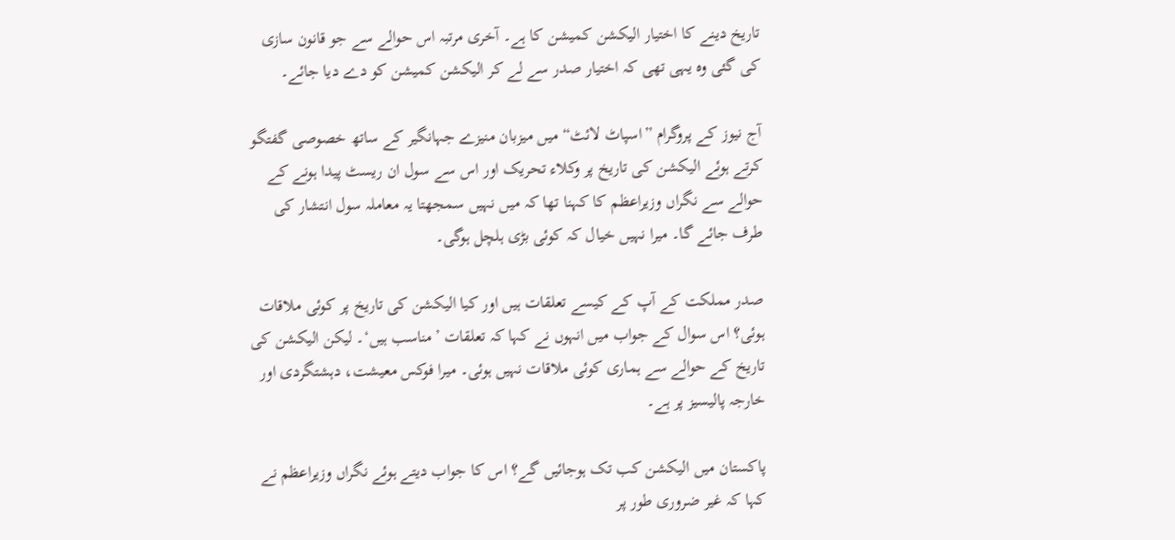تاریخ دینے کا اختیار الیکشن کمیشن کا ہے۔ آخری مرتبہ اس حوالے سے جو قانون سازی کی گئی وہ یہی تھی کہ اختیار صدر سے لے کر الیکشن کمیشن کو دے دیا جائے۔

آج نیوز کے پروگرام ”اسپاٹ لائٹ“ میں میزبان منیزے جہانگیر کے ساتھ خصوصی گفتگو کرتے ہوئے الیکشن کی تاریخ پر وکلاء تحریک اور اس سے سول ان ریسٹ پیدا ہونے کے حوالے سے نگراں وزیراعظم کا کہنا تھا کہ میں نہیں سمجھتا یہ معاملہ سول انتشار کی طرف جائے گا۔ میرا نہیں خیال کہ کوئی بڑی ہلچل ہوگی۔

صدر مملکت کے آپ کے کیسے تعلقات ہیں اور کیا الیکشن کی تاریخ پر کوئی ملاقات ہوئی؟ اس سوال کے جواب میں انہوں نے کہا کہ تعلقات ’مناسب ہیں‘۔ لیکن الیکشن کی تاریخ کے حوالے سے ہماری کوئی ملاقات نہیں ہوئی۔ میرا فوکس معیشت، دہشتگردی اور خارجہ پالیسیز پر ہے۔

پاکستان میں الیکشن کب تک ہوجائیں گے؟ اس کا جواب دیتے ہوئے نگراں وزیراعظم نے کہا کہ غیر ضروری طور پر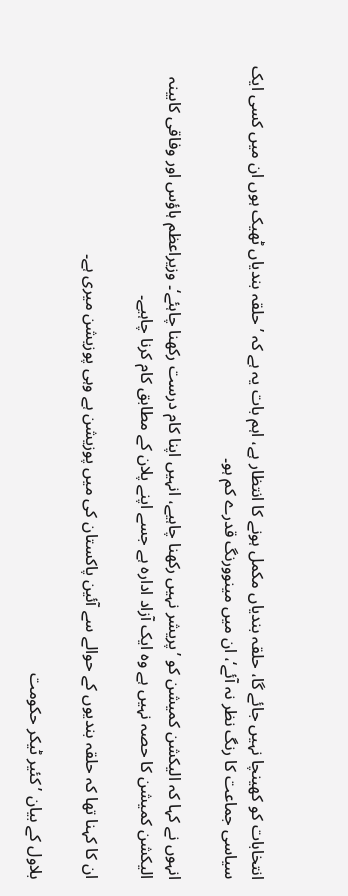انتخابات کو کھینچا نہیں جائے گا، حلقہ بندیاں مکمل ہونے کا انتظار ہے، اہم بات یہ ہے کہ ’حلقہ بندیاں ٹھیک ہوں ان میں کسی ایک سیاسی جماعت کا رنگ نظر نہ آئے‘، ان میں مینوورنگ قدرے کم ہو۔

انہوں نے کہا کہ الیکشن کمیشن کو ’پریشر نہیں رکھنا چاہیے، انہیں اپنا کام درست رکھنا چاہئے‘۔ وزیراعظم ہاؤس اور وفاقی کابینہ الیکشن کمیشن کا حصہ نہیں ہے وہ ایک آزاد ادارہ ہے جسے اپنے پلان کے مطابق کام کرنا چاہیے۔

ان کا کہنا تھا کہ حلقہ بندیوں کے حوالے سے آئین پاکستان کی میں پوزیشن ہے وہی پوزیشن میری ہے۔

بلاول کے بیان ’کئیر ٹیکر حکومت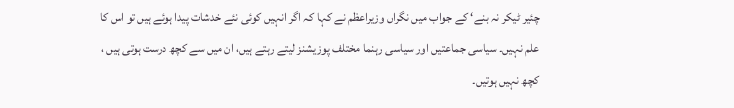چئیر ٹیکر نہ بنے‘ کے جواب میں نگراں وزیراعظم نے کہا کہ اگر انہیں کوئی نئے خدشات پیدا ہوئے ہیں تو اس کا علم نہیں۔ سیاسی جماعتیں اور سیاسی رہنما مختلف پوزیشنز لیتے رہتے ہیں، ان میں سے کچھ درست ہوتی ہیں ، کچھ نہیں ہوتیں۔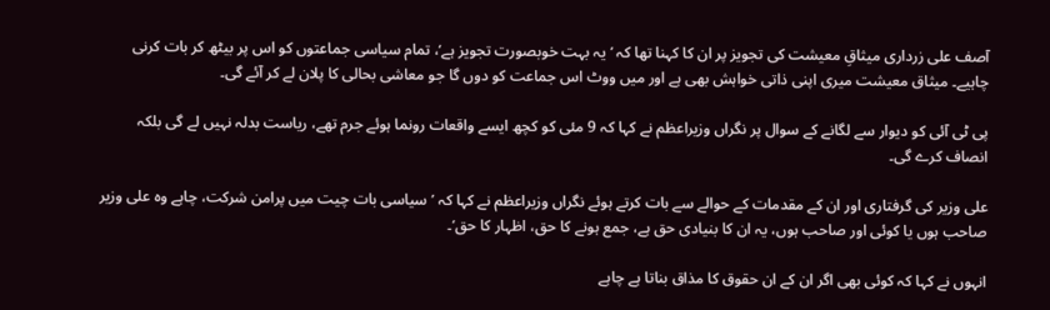آصف علی زرداری میثاقِ معیشت کی تجویز پر ان کا کہنا تھا کہ ’یہ بہت خوبصورت تجویز ہے‘، تمام سیاسی جماعتوں کو اس پر بیٹھ کر بات کرنی چاہیے۔ میثاق معیشت میری اپنی ذاتی خواہش بھی ہے اور میں ووٹ اس جماعت کو دوں گا جو معاشی بحالی کا پلان لے کر آئے گی۔

پی ٹی آئی کو دیوار سے لگانے کے سوال پر نگراں وزیراعظم نے کہا کہ 9 مئی کو کچھ ایسے واقعات رونما ہوئے جرم تھے، ریاست بدلہ نہیں لے گی بلکہ انصاف کرے گی۔

علی وزیر کی گرفتاری اور ان کے مقدمات کے حوالے سے بات کرتے ہوئے نگراں وزیراعظم نے کہا کہ ’سیاسی بات چیت میں پرامن شرکت، چاہے وہ علی وزیر صاحب ہوں یا کوئی اور صاحب ہوں، یہ ان کا بنیادی حق ہے، جمع ہونے کا حق، اظہار کا حق‘۔

انہوں نے کہا کہ کوئی بھی اگر ان کے ان حقوق کا مذاق بناتا ہے چاہے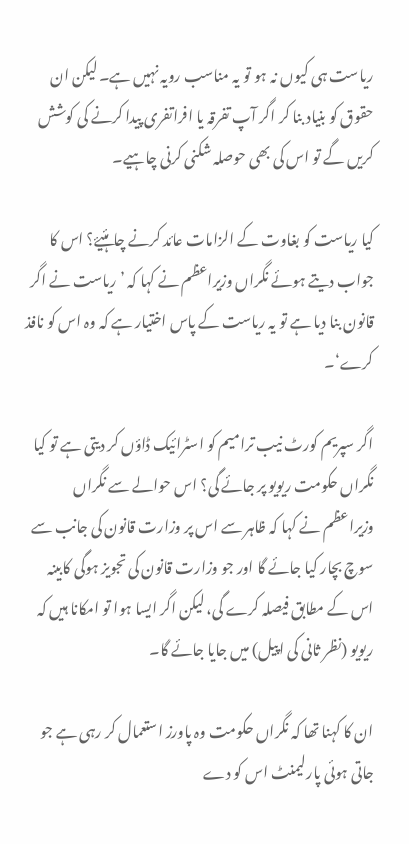ریاست ہی کیوں نہ ہو تو یہ مناسب رویہ نہیں ہے۔ لیکن ان حقوق کو بنیاد بنا کر اگر آپ تفرقہ یا افراتفری پیدا کرنے کی کوشش کریں گے تو اس کی بھی حوصلہ شکنی کرنی چاہیے۔

کیا ریاست کو بغاوت کے الزامات عائد کرنے چاہئیۓ؟ اس کا جواب دیتے ہوئے نگراں وزیراعظم نے کہا کہ ’ریاست نے اگر قانون بنا دیا ہے تو یہ ریاست کے پاس اختیار ہے کہ وہ اس کو نافذ کرے‘۔

اگر سپریم کورٹ نیب ترامیم کو اسٹرائیک ڈاؤں کر دیتی ہے تو کیا نگراں حکومت ریویو پر جائے گی؟ اس حوالے سے نگراں وزیراعظم نے کہا کہ ظاہر سے اس پر وزارت قانون کی جانب سے سوچ بچار کیا جائے گا اور جو وزارت قانون کی تجویز ہوگی کابینہ اس کے مطابق فیصلہ کرے گی، لیکن اگر ایسا ہوا تو امکانا ہیں کہ ریویو (نظر ثانی کی اپیل) میں جایا جائے گا۔

ان کا کہنا تھا کہ نگراں حکومت وہ پاورز استعمال کر رہی ہے جو جاتی ہوئی پارلیمنٹ اس کو دے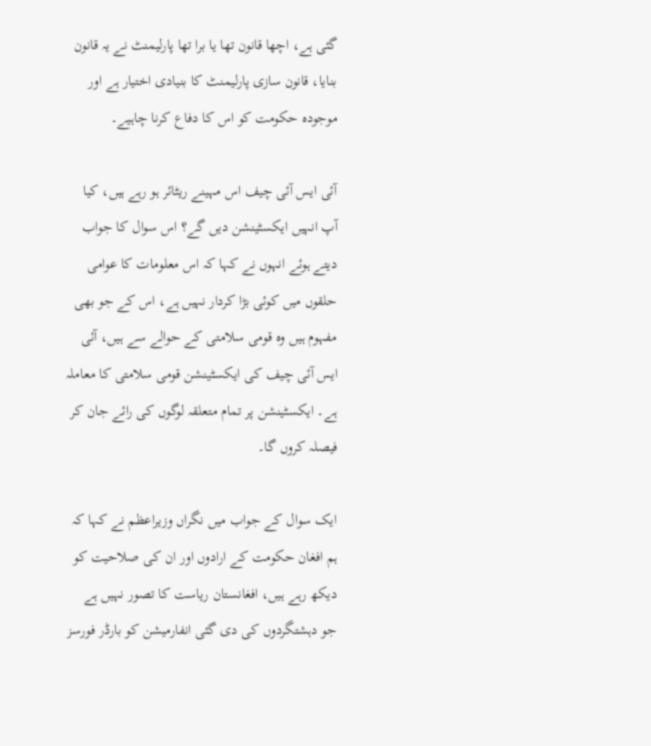گئی ہے، اچھا قانون تھا یا برا تھا پارلیمنٹ نے یہ قانون بنایا، قانون سازی پارلیمنٹ کا بنیادی اختیار ہے اور موجودہ حکومت کو اس کا دفاع کرنا چاہیے۔

آئی ایس آئی چیف اس مہینے ریٹائر ہو رہے ہیں، کیا آپ انہیں ایکسٹینشن دیں گے؟ اس سوال کا جواب دیتے ہوئے انہوں نے کہا کہ اس معلومات کا عوامی حلقوں میں کوئی بڑا کردار نہیں ہے، اس کے جو بھی مفہوم ہیں وہ قومی سلامتی کے حوالے سے ہیں، آئی ایس آئی چیف کی ایکسٹینشن قومی سلامتی کا معاملہ ہے۔ ایکسٹینشن پر تمام متعلقہ لوگوں کی رائے جان کر فیصلہ کروں گا۔

ایک سوال کے جواب میں نگراں وزیراعظم نے کہا کہ ہم افغان حکومت کے ارادوں اور ان کی صلاحیت کو دیکھ رہے ہیں، افغانستان ریاست کا تصور نہیں ہے جو دہشتگردوں کی دی گئی انفارمیشن کو بارڈر فورسز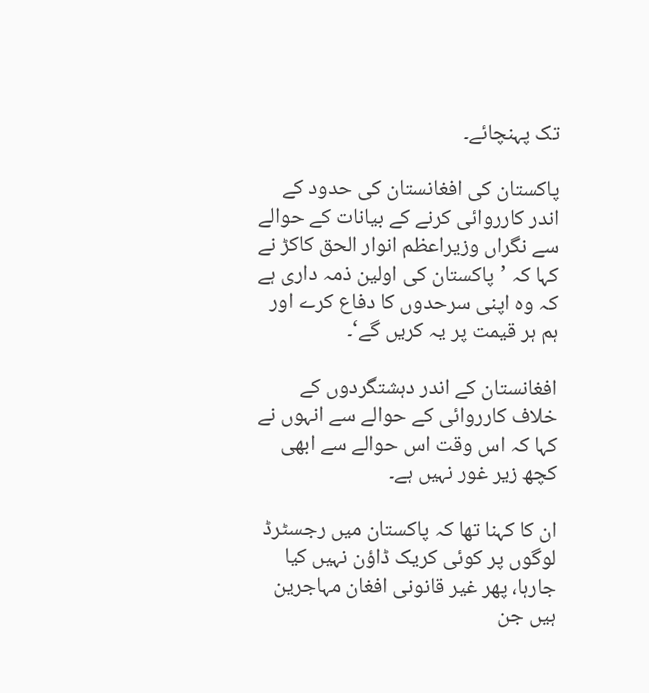تک پہنچائے۔

پاکستان کی افغانستان کی حدود کے اندر کارروائی کرنے کے بیانات کے حوالے سے نگراں وزیراعظم انوار الحق کاکڑ نے کہا کہ ’پاکستان کی اولین ذمہ داری ہے کہ وہ اپنی سرحدوں کا دفاع کرے اور ہم ہر قیمت پر یہ کریں گے‘۔

افغانستان کے اندر دہشتگردوں کے خلاف کارروائی کے حوالے سے انہوں نے کہا کہ اس وقت اس حوالے سے ابھی کچھ زیر غور نہیں ہے۔

ان کا کہنا تھا کہ پاکستان میں رجسٹرڈ لوگوں پر کوئی کریک ڈاؤن نہیں کیا جارہا، پھر غیر قانونی افغان مہاجرین ہیں جن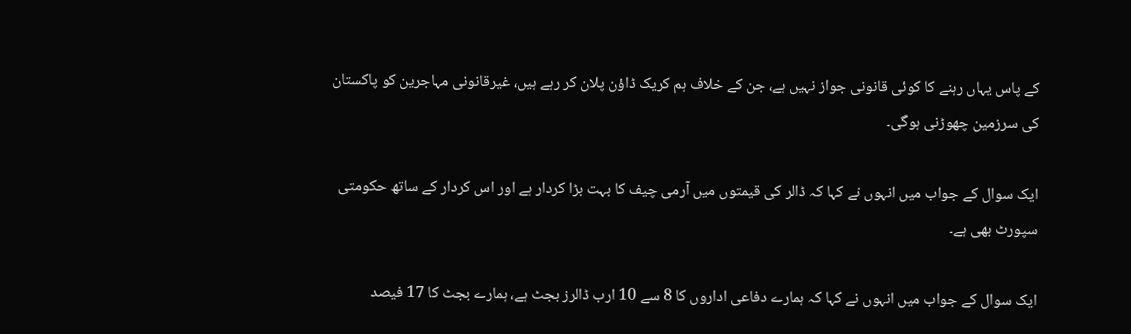کے پاس یہاں رہنے کا کوئی قانونی جواز نہیں ہے، جن کے خلاف ہم کریک ڈاؤن پلان کر رہے ہیں، غیرقانونی مہاجرین کو پاکستان کی سرزمین چھوڑنی ہوگی۔

ایک سوال کے جواب میں انہوں نے کہا کہ ڈالر کی قیمتوں میں آرمی چیف کا بہت بڑا کردار ہے اور اس کردار کے ساتھ حکومتی سپورٹ بھی ہے۔

ایک سوال کے جواب میں انہوں نے کہا کہ ہمارے دفاعی اداروں کا 8 سے 10 ارب ڈالرز بجٹ ہے، ہمارے بجٹ کا 17 فیصد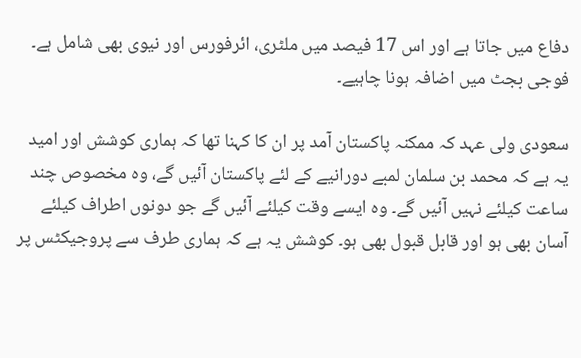دفاع میں جاتا ہے اور اس 17 فیصد میں ملٹری، ائرفورس اور نیوی بھی شامل ہے۔ فوجی بجٹ میں اضافہ ہونا چاہیے۔

سعودی ولی عہد کہ ممکنہ پاکستان آمد پر ان کا کہنا تھا کہ ہماری کوشش اور امید یہ ہے کہ محمد بن سلمان لمبے دورانیے کے لئے پاکستان آئیں گے، وہ مخصوص چند ساعت کیلئے نہیں آئیں گے۔ وہ ایسے وقت کیلئے آئیں گے جو دونوں اطراف کیلئے آسان بھی ہو اور قابل قبول بھی ہو۔ کوشش یہ ہے کہ ہماری طرف سے پروجیکٹس پر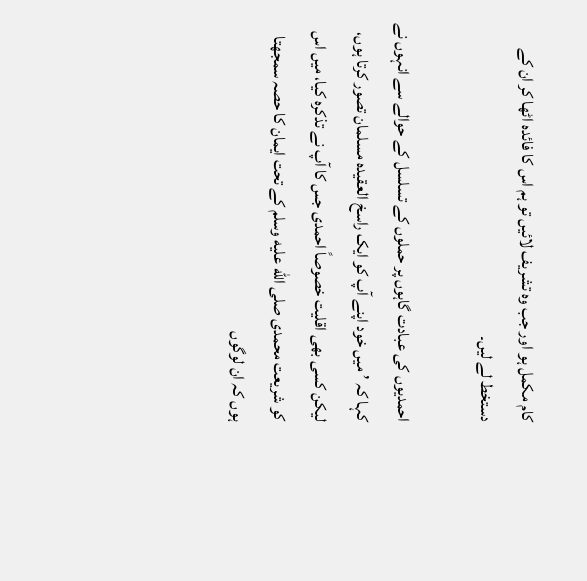کام مکمل ہو اور جب وہ تشریف لائیں تو ہم اس کا فائدہ اٹھا کر ان کے دستخط لے لیں۔

احمدیوں کی عبادت گاہوں پر حملوں کے تسلسل کے حوالے سے انہوں نے کہا کہ ’میں خود اپنے آپ کو ایک راسخ العقیدہ مسلمان تصور کرتا ہوں، لیکن کسی بھی اقلیت خصوصاً احمدی جس کا آپ نے تذکرہ کیا، میں اس کو شریعت محمدی صلى الله عليه وسلم کے تحت ایمان کا حصہ سمجھتا ہوں کہ ان لوگوں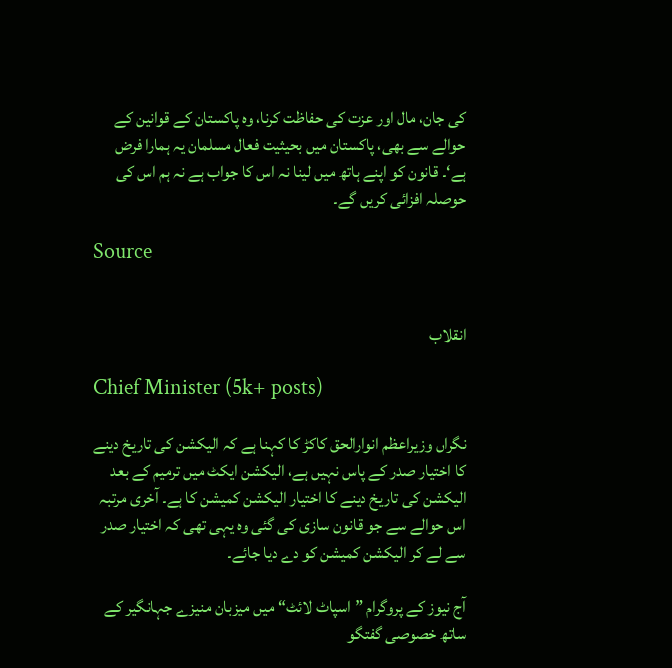کی جان، مال اور عزت کی حفاظت کرنا، وہ پاکستان کے قوانین کے حوالے سے بھی، پاکستان میں بحیثیت فعال مسلمان یہ ہمارا فرض ہے‘۔ قانون کو اپنے ہاتھ میں لینا نہ اس کا جواب ہے نہ ہم اس کی حوصلہ افزائی کریں گے۔

Source


انقلاب

Chief Minister (5k+ posts)

نگراں وزیراعظم انوارالحق کاکڑ کا کہنا ہے کہ الیکشن کی تاریخ دینے کا اختیار صدر کے پاس نہیں ہے، الیکشن ایکٹ میں ترمیم کے بعد الیکشن کی تاریخ دینے کا اختیار الیکشن کمیشن کا ہے۔ آخری مرتبہ اس حوالے سے جو قانون سازی کی گئی وہ یہی تھی کہ اختیار صدر سے لے کر الیکشن کمیشن کو دے دیا جائے۔

آج نیوز کے پروگرام ”اسپاٹ لائٹ“ میں میزبان منیزے جہانگیر کے ساتھ خصوصی گفتگو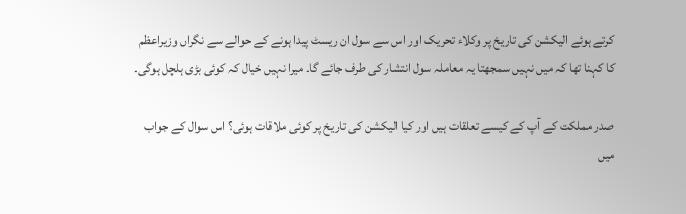کرتے ہوئے الیکشن کی تاریخ پر وکلاء تحریک اور اس سے سول ان ریسٹ پیدا ہونے کے حوالے سے نگراں وزیراعظم کا کہنا تھا کہ میں نہیں سمجھتا یہ معاملہ سول انتشار کی طرف جائے گا۔ میرا نہیں خیال کہ کوئی بڑی ہلچل ہوگی۔

صدر مملکت کے آپ کے کیسے تعلقات ہیں اور کیا الیکشن کی تاریخ پر کوئی ملاقات ہوئی؟ اس سوال کے جواب میں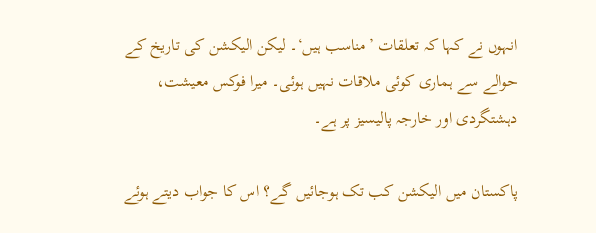انہوں نے کہا کہ تعلقات ’مناسب ہیں‘۔ لیکن الیکشن کی تاریخ کے حوالے سے ہماری کوئی ملاقات نہیں ہوئی۔ میرا فوکس معیشت، دہشتگردی اور خارجہ پالیسیز پر ہے۔

پاکستان میں الیکشن کب تک ہوجائیں گے؟ اس کا جواب دیتے ہوئے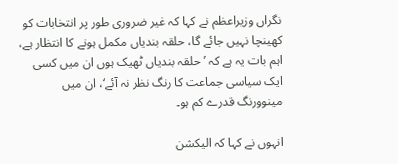نگراں وزیراعظم نے کہا کہ غیر ضروری طور پر انتخابات کو کھینچا نہیں جائے گا، حلقہ بندیاں مکمل ہونے کا انتظار ہے، اہم بات یہ ہے کہ ’حلقہ بندیاں ٹھیک ہوں ان میں کسی ایک سیاسی جماعت کا رنگ نظر نہ آئے‘، ان میں مینوورنگ قدرے کم ہو۔

انہوں نے کہا کہ الیکشن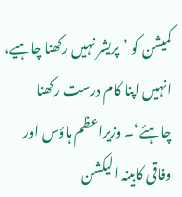کمیشن کو ’پریشر نہیں رکھنا چاہیے، انہیں اپنا کام درست رکھنا چاہئے‘۔ وزیراعظم ہاؤس اور وفاقی کابینہ الیکشن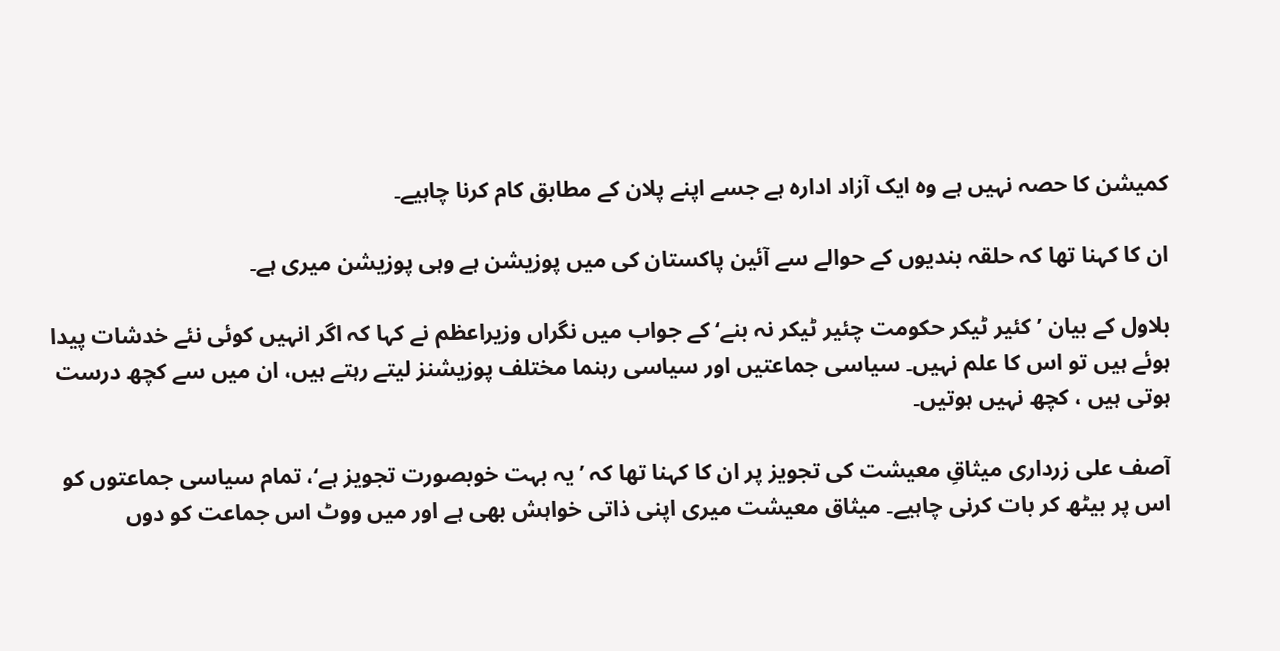کمیشن کا حصہ نہیں ہے وہ ایک آزاد ادارہ ہے جسے اپنے پلان کے مطابق کام کرنا چاہیے۔

ان کا کہنا تھا کہ حلقہ بندیوں کے حوالے سے آئین پاکستان کی میں پوزیشن ہے وہی پوزیشن میری ہے۔

بلاول کے بیان ’کئیر ٹیکر حکومت چئیر ٹیکر نہ بنے‘ کے جواب میں نگراں وزیراعظم نے کہا کہ اگر انہیں کوئی نئے خدشات پیدا ہوئے ہیں تو اس کا علم نہیں۔ سیاسی جماعتیں اور سیاسی رہنما مختلف پوزیشنز لیتے رہتے ہیں، ان میں سے کچھ درست ہوتی ہیں ، کچھ نہیں ہوتیں۔

آصف علی زرداری میثاقِ معیشت کی تجویز پر ان کا کہنا تھا کہ ’یہ بہت خوبصورت تجویز ہے‘، تمام سیاسی جماعتوں کو اس پر بیٹھ کر بات کرنی چاہیے۔ میثاق معیشت میری اپنی ذاتی خواہش بھی ہے اور میں ووٹ اس جماعت کو دوں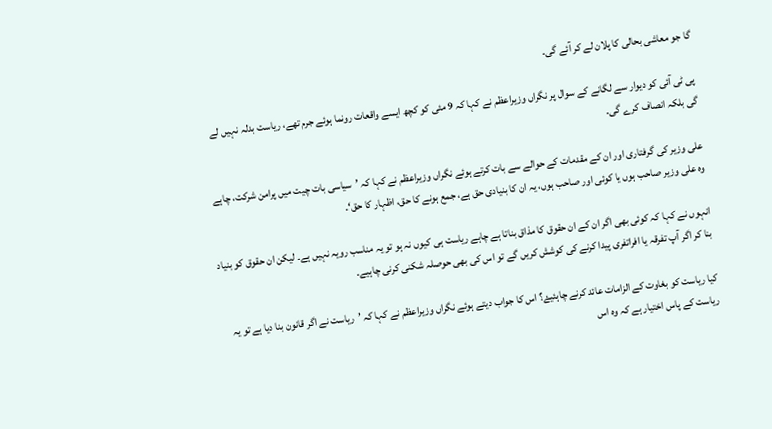گا جو معاشی بحالی کا پلان لے کر آئے گی۔

پی ٹی آئی کو دیوار سے لگانے کے سوال پر نگراں وزیراعظم نے کہا کہ 9 مئی کو کچھ ایسے واقعات رونما ہوئے جرم تھے، ریاست بدلہ نہیں لے گی بلکہ انصاف کرے گی۔

علی وزیر کی گرفتاری اور ان کے مقدمات کے حوالے سے بات کرتے ہوئے نگراں وزیراعظم نے کہا کہ ’سیاسی بات چیت میں پرامن شرکت، چاہے وہ علی وزیر صاحب ہوں یا کوئی اور صاحب ہوں، یہ ان کا بنیادی حق ہے، جمع ہونے کا حق، اظہار کا حق‘۔

انہوں نے کہا کہ کوئی بھی اگر ان کے ان حقوق کا مذاق بناتا ہے چاہے ریاست ہی کیوں نہ ہو تو یہ مناسب رویہ نہیں ہے۔ لیکن ان حقوق کو بنیاد بنا کر اگر آپ تفرقہ یا افراتفری پیدا کرنے کی کوشش کریں گے تو اس کی بھی حوصلہ شکنی کرنی چاہیے۔

کیا ریاست کو بغاوت کے الزامات عائد کرنے چاہئیۓ؟ اس کا جواب دیتے ہوئے نگراں وزیراعظم نے کہا کہ ’ریاست نے اگر قانون بنا دیا ہے تو یہ ریاست کے پاس اختیار ہے کہ وہ اس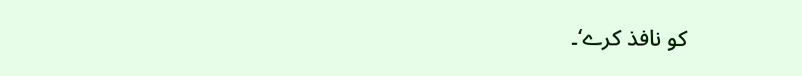کو نافذ کرے‘۔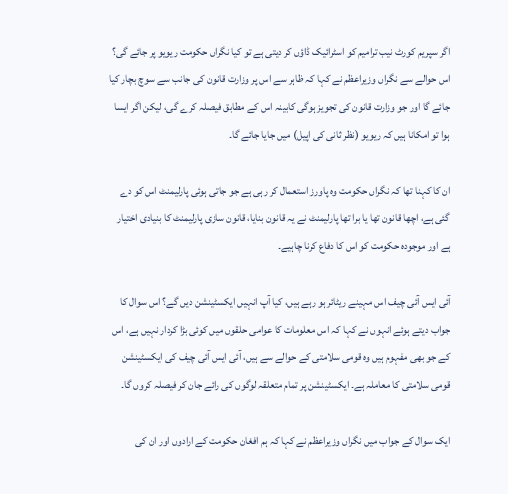اگر سپریم کورٹ نیب ترامیم کو اسٹرائیک ڈاؤں کر دیتی ہے تو کیا نگراں حکومت ریویو پر جائے گی؟ اس حوالے سے نگراں وزیراعظم نے کہا کہ ظاہر سے اس پر وزارت قانون کی جانب سے سوچ بچار کیا جائے گا اور جو وزارت قانون کی تجویز ہوگی کابینہ اس کے مطابق فیصلہ کرے گی، لیکن اگر ایسا ہوا تو امکانا ہیں کہ ریویو (نظر ثانی کی اپیل) میں جایا جائے گا۔

ان کا کہنا تھا کہ نگراں حکومت وہ پاورز استعمال کر رہی ہے جو جاتی ہوئی پارلیمنٹ اس کو دے گئی ہے، اچھا قانون تھا یا برا تھا پارلیمنٹ نے یہ قانون بنایا، قانون سازی پارلیمنٹ کا بنیادی اختیار ہے اور موجودہ حکومت کو اس کا دفاع کرنا چاہیے۔

آئی ایس آئی چیف اس مہینے ریٹائر ہو رہے ہیں، کیا آپ انہیں ایکسٹینشن دیں گے؟ اس سوال کا جواب دیتے ہوئے انہوں نے کہا کہ اس معلومات کا عوامی حلقوں میں کوئی بڑا کردار نہیں ہے، اس کے جو بھی مفہوم ہیں وہ قومی سلامتی کے حوالے سے ہیں، آئی ایس آئی چیف کی ایکسٹینشن قومی سلامتی کا معاملہ ہے۔ ایکسٹینشن پر تمام متعلقہ لوگوں کی رائے جان کر فیصلہ کروں گا۔

ایک سوال کے جواب میں نگراں وزیراعظم نے کہا کہ ہم افغان حکومت کے ارادوں اور ان کی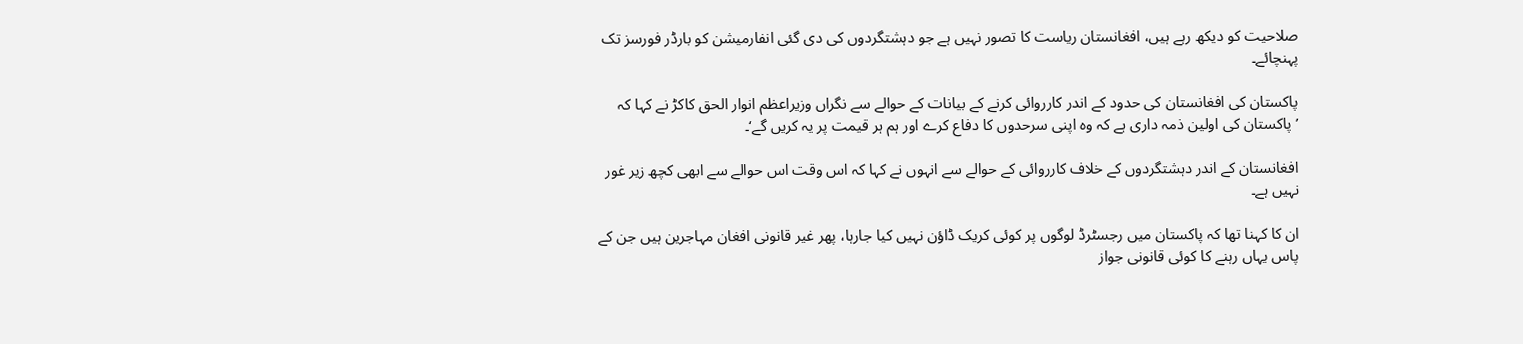صلاحیت کو دیکھ رہے ہیں، افغانستان ریاست کا تصور نہیں ہے جو دہشتگردوں کی دی گئی انفارمیشن کو بارڈر فورسز تک پہنچائے۔

پاکستان کی افغانستان کی حدود کے اندر کارروائی کرنے کے بیانات کے حوالے سے نگراں وزیراعظم انوار الحق کاکڑ نے کہا کہ ’پاکستان کی اولین ذمہ داری ہے کہ وہ اپنی سرحدوں کا دفاع کرے اور ہم ہر قیمت پر یہ کریں گے‘۔

افغانستان کے اندر دہشتگردوں کے خلاف کارروائی کے حوالے سے انہوں نے کہا کہ اس وقت اس حوالے سے ابھی کچھ زیر غور نہیں ہے۔

ان کا کہنا تھا کہ پاکستان میں رجسٹرڈ لوگوں پر کوئی کریک ڈاؤن نہیں کیا جارہا، پھر غیر قانونی افغان مہاجرین ہیں جن کے پاس یہاں رہنے کا کوئی قانونی جواز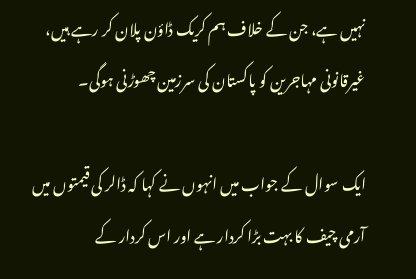نہیں ہے، جن کے خلاف ہم کریک ڈاؤن پلان کر رہے ہیں، غیرقانونی مہاجرین کو پاکستان کی سرزمین چھوڑنی ہوگی۔

ایک سوال کے جواب میں انہوں نے کہا کہ ڈالر کی قیمتوں میں آرمی چیف کا بہت بڑا کردار ہے اور اس کردار کے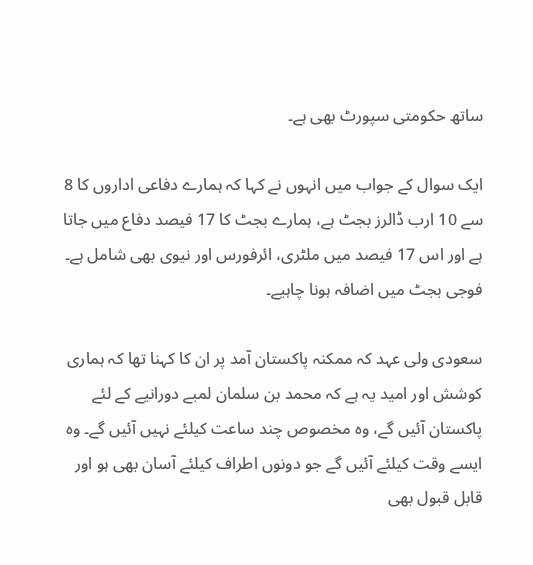ساتھ حکومتی سپورٹ بھی ہے۔

ایک سوال کے جواب میں انہوں نے کہا کہ ہمارے دفاعی اداروں کا 8 سے 10 ارب ڈالرز بجٹ ہے، ہمارے بجٹ کا 17 فیصد دفاع میں جاتا ہے اور اس 17 فیصد میں ملٹری، ائرفورس اور نیوی بھی شامل ہے۔ فوجی بجٹ میں اضافہ ہونا چاہیے۔

سعودی ولی عہد کہ ممکنہ پاکستان آمد پر ان کا کہنا تھا کہ ہماری کوشش اور امید یہ ہے کہ محمد بن سلمان لمبے دورانیے کے لئے پاکستان آئیں گے، وہ مخصوص چند ساعت کیلئے نہیں آئیں گے۔ وہ ایسے وقت کیلئے آئیں گے جو دونوں اطراف کیلئے آسان بھی ہو اور قابل قبول بھی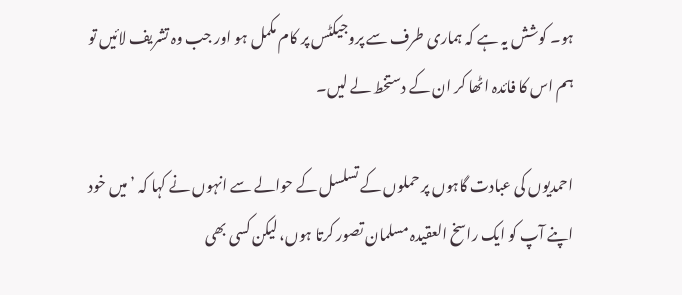ہو۔ کوشش یہ ہے کہ ہماری طرف سے پروجیکٹس پر کام مکمل ہو اور جب وہ تشریف لائیں تو ہم اس کا فائدہ اٹھا کر ان کے دستخط لے لیں۔

احمدیوں کی عبادت گاہوں پر حملوں کے تسلسل کے حوالے سے انہوں نے کہا کہ ’میں خود اپنے آپ کو ایک راسخ العقیدہ مسلمان تصور کرتا ہوں، لیکن کسی بھی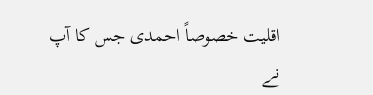اقلیت خصوصاً احمدی جس کا آپ نے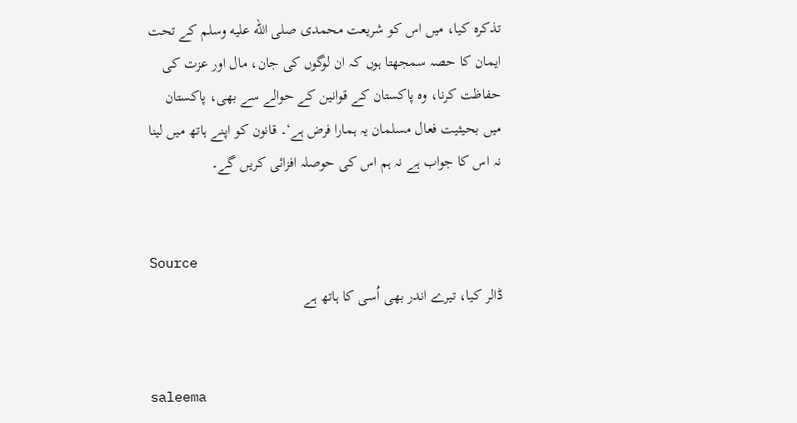تذکرہ کیا، میں اس کو شریعت محمدی صلى الله عليه وسلم کے تحت ایمان کا حصہ سمجھتا ہوں کہ ان لوگوں کی جان، مال اور عزت کی حفاظت کرنا، وہ پاکستان کے قوانین کے حوالے سے بھی، پاکستان میں بحیثیت فعال مسلمان یہ ہمارا فرض ہے‘۔ قانون کو اپنے ہاتھ میں لینا نہ اس کا جواب ہے نہ ہم اس کی حوصلہ افزائی کریں گے۔


Source
ڈالر کیا، تیرے اندر بھی اُسی کا ہاتھ ہے


saleema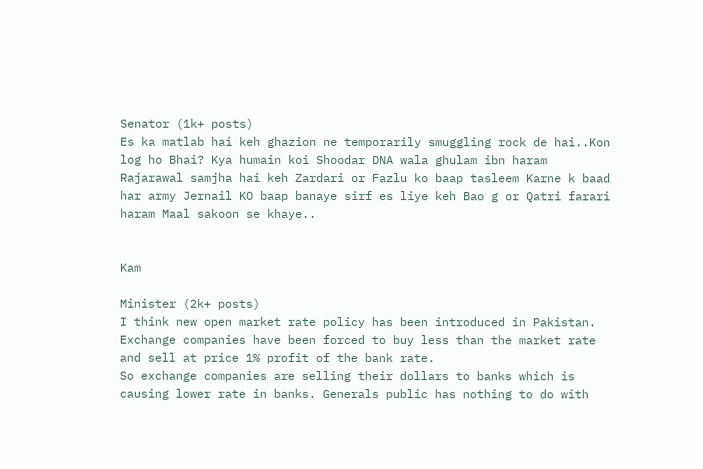Senator (1k+ posts)
Es ka matlab hai keh ghazion ne temporarily smuggling rock de hai..Kon log ho Bhai? Kya humain koi Shoodar DNA wala ghulam ibn haram Rajarawal samjha hai keh Zardari or Fazlu ko baap tasleem Karne k baad har army Jernail KO baap banaye sirf es liye keh Bao g or Qatri farari haram Maal sakoon se khaye..


Kam

Minister (2k+ posts)
I think new open market rate policy has been introduced in Pakistan.
Exchange companies have been forced to buy less than the market rate and sell at price 1% profit of the bank rate.
So exchange companies are selling their dollars to banks which is causing lower rate in banks. Generals public has nothing to do with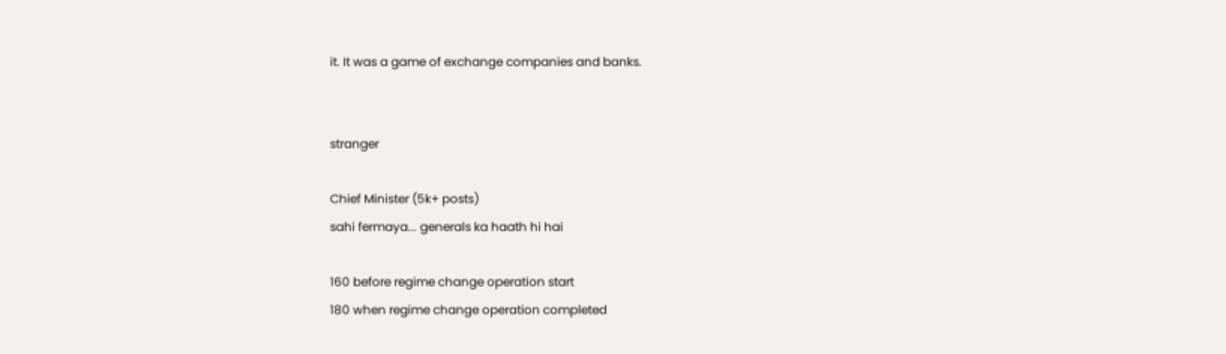it. It was a game of exchange companies and banks.


stranger

Chief Minister (5k+ posts)
sahi fermaya... generals ka haath hi hai

160 before regime change operation start
180 when regime change operation completed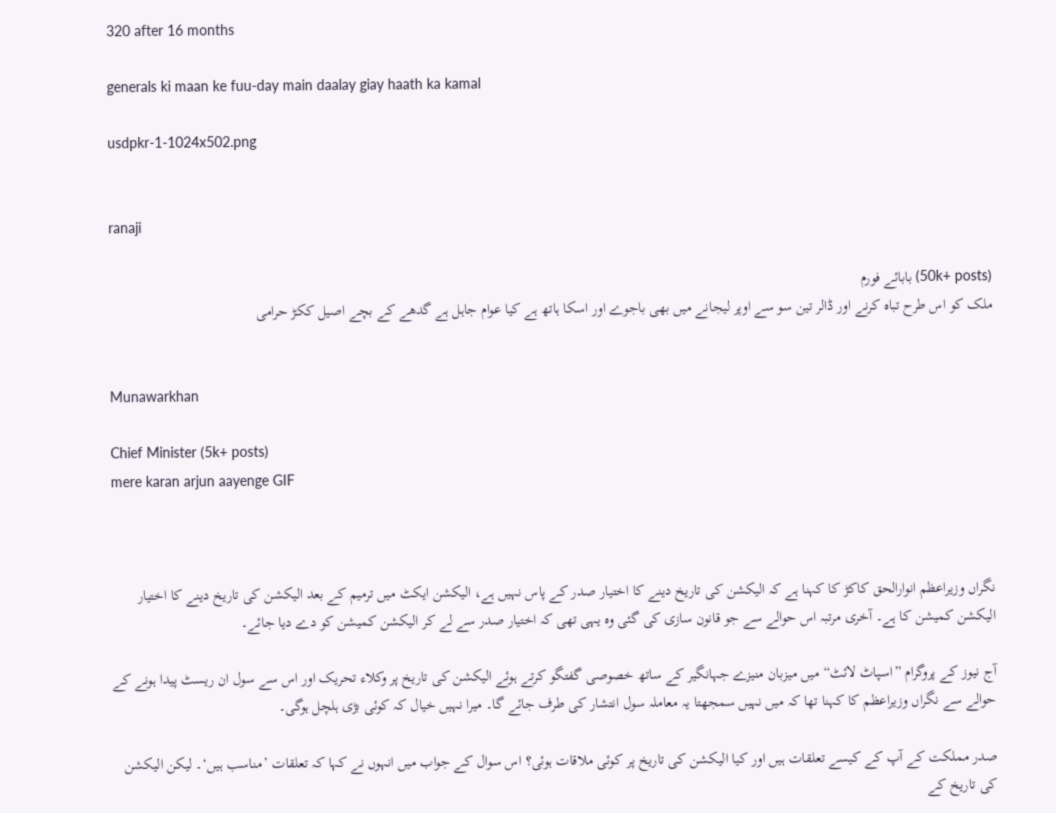320 after 16 months

generals ki maan ke fuu-day main daalay giay haath ka kamal

usdpkr-1-1024x502.png


ranaji

(50k+ posts) بابائے فورم
ملک کو اس طرح تباہ کرنے اور ڈالر تین سو سے اوپر لیجانے میں بھی باجوے اور اسکا ہاتھ ہے کیا عوام جاہل ہے گدھے کے بچے اصیل ککڑ حرامی


Munawarkhan

Chief Minister (5k+ posts)
mere karan arjun aayenge GIF



نگراں وزیراعظم انوارالحق کاکڑ کا کہنا ہے کہ الیکشن کی تاریخ دینے کا اختیار صدر کے پاس نہیں ہے، الیکشن ایکٹ میں ترمیم کے بعد الیکشن کی تاریخ دینے کا اختیار الیکشن کمیشن کا ہے۔ آخری مرتبہ اس حوالے سے جو قانون سازی کی گئی وہ یہی تھی کہ اختیار صدر سے لے کر الیکشن کمیشن کو دے دیا جائے۔

آج نیوز کے پروگرام ”اسپاٹ لائٹ“ میں میزبان منیزے جہانگیر کے ساتھ خصوصی گفتگو کرتے ہوئے الیکشن کی تاریخ پر وکلاء تحریک اور اس سے سول ان ریسٹ پیدا ہونے کے حوالے سے نگراں وزیراعظم کا کہنا تھا کہ میں نہیں سمجھتا یہ معاملہ سول انتشار کی طرف جائے گا۔ میرا نہیں خیال کہ کوئی بڑی ہلچل ہوگی۔

صدر مملکت کے آپ کے کیسے تعلقات ہیں اور کیا الیکشن کی تاریخ پر کوئی ملاقات ہوئی؟ اس سوال کے جواب میں انہوں نے کہا کہ تعلقات ’مناسب ہیں‘۔ لیکن الیکشن کی تاریخ کے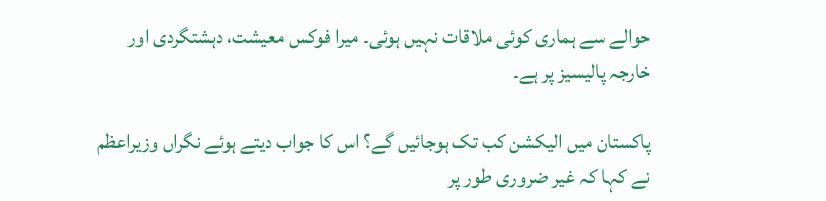حوالے سے ہماری کوئی ملاقات نہیں ہوئی۔ میرا فوکس معیشت، دہشتگردی اور خارجہ پالیسیز پر ہے۔

پاکستان میں الیکشن کب تک ہوجائیں گے؟ اس کا جواب دیتے ہوئے نگراں وزیراعظم نے کہا کہ غیر ضروری طور پر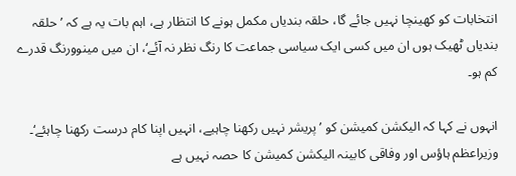انتخابات کو کھینچا نہیں جائے گا، حلقہ بندیاں مکمل ہونے کا انتظار ہے، اہم بات یہ ہے کہ ’حلقہ بندیاں ٹھیک ہوں ان میں کسی ایک سیاسی جماعت کا رنگ نظر نہ آئے‘، ان میں مینوورنگ قدرے کم ہو۔

انہوں نے کہا کہ الیکشن کمیشن کو ’پریشر نہیں رکھنا چاہیے، انہیں اپنا کام درست رکھنا چاہئے‘۔ وزیراعظم ہاؤس اور وفاقی کابینہ الیکشن کمیشن کا حصہ نہیں ہے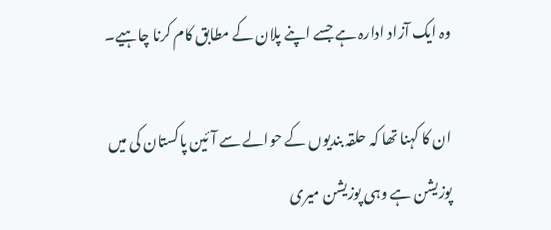وہ ایک آزاد ادارہ ہے جسے اپنے پلان کے مطابق کام کرنا چاہیے۔

ان کا کہنا تھا کہ حلقہ بندیوں کے حوالے سے آئین پاکستان کی میں پوزیشن ہے وہی پوزیشن میری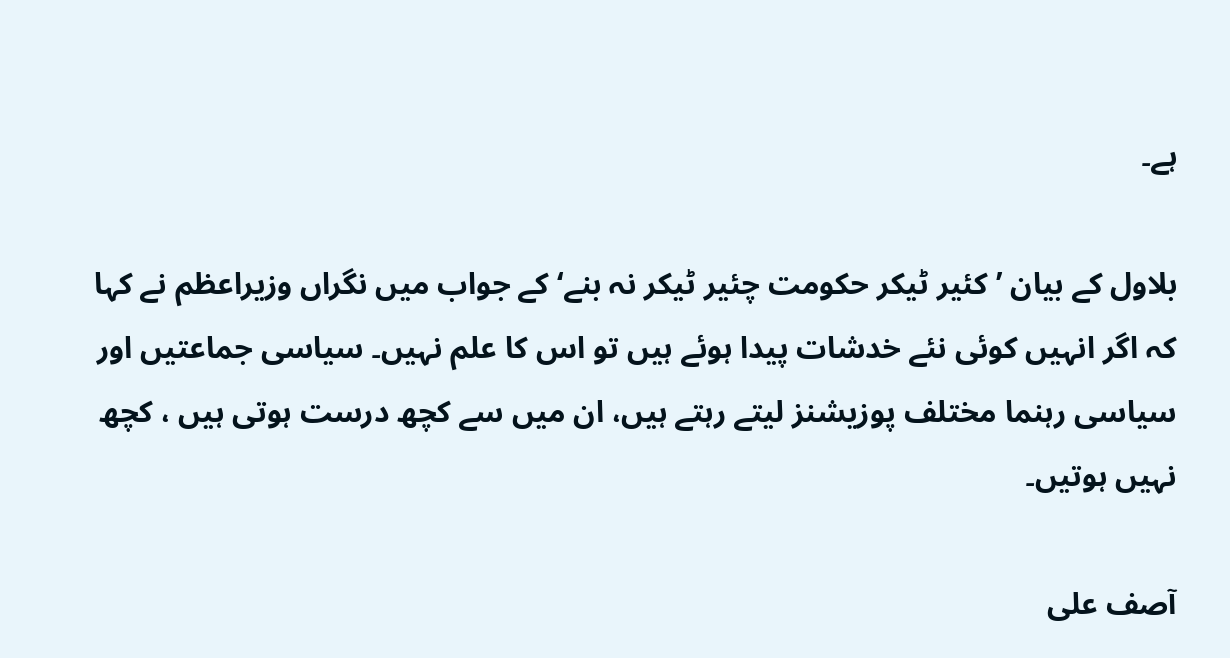ہے۔

بلاول کے بیان ’کئیر ٹیکر حکومت چئیر ٹیکر نہ بنے‘ کے جواب میں نگراں وزیراعظم نے کہا کہ اگر انہیں کوئی نئے خدشات پیدا ہوئے ہیں تو اس کا علم نہیں۔ سیاسی جماعتیں اور سیاسی رہنما مختلف پوزیشنز لیتے رہتے ہیں، ان میں سے کچھ درست ہوتی ہیں ، کچھ نہیں ہوتیں۔

آصف علی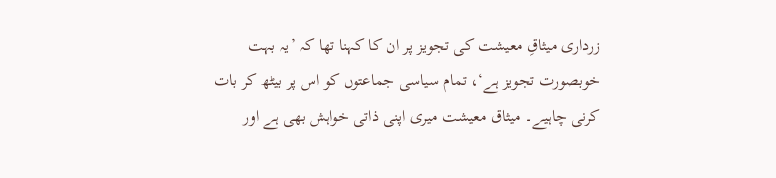زرداری میثاقِ معیشت کی تجویز پر ان کا کہنا تھا کہ ’یہ بہت خوبصورت تجویز ہے‘، تمام سیاسی جماعتوں کو اس پر بیٹھ کر بات کرنی چاہیے۔ میثاق معیشت میری اپنی ذاتی خواہش بھی ہے اور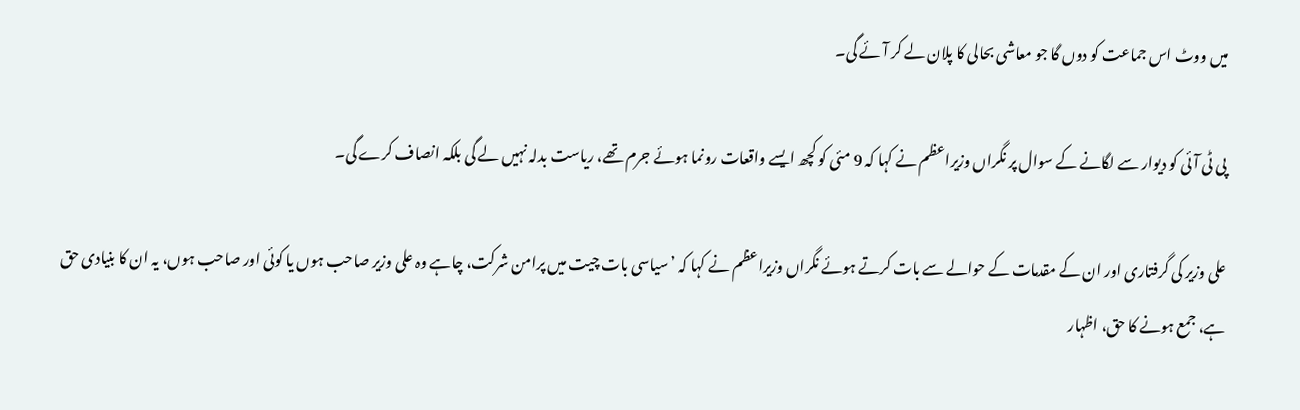میں ووٹ اس جماعت کو دوں گا جو معاشی بحالی کا پلان لے کر آئے گی۔

پی ٹی آئی کو دیوار سے لگانے کے سوال پر نگراں وزیراعظم نے کہا کہ 9 مئی کو کچھ ایسے واقعات رونما ہوئے جرم تھے، ریاست بدلہ نہیں لے گی بلکہ انصاف کرے گی۔

علی وزیر کی گرفتاری اور ان کے مقدمات کے حوالے سے بات کرتے ہوئے نگراں وزیراعظم نے کہا کہ ’سیاسی بات چیت میں پرامن شرکت، چاہے وہ علی وزیر صاحب ہوں یا کوئی اور صاحب ہوں، یہ ان کا بنیادی حق ہے، جمع ہونے کا حق، اظہار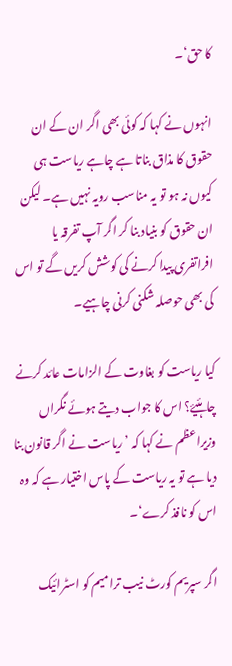کا حق‘۔

انہوں نے کہا کہ کوئی بھی اگر ان کے ان حقوق کا مذاق بناتا ہے چاہے ریاست ہی کیوں نہ ہو تو یہ مناسب رویہ نہیں ہے۔ لیکن ان حقوق کو بنیاد بنا کر اگر آپ تفرقہ یا افراتفری پیدا کرنے کی کوشش کریں گے تو اس کی بھی حوصلہ شکنی کرنی چاہیے۔

کیا ریاست کو بغاوت کے الزامات عائد کرنے چاہئیۓ؟ اس کا جواب دیتے ہوئے نگراں وزیراعظم نے کہا کہ ’ریاست نے اگر قانون بنا دیا ہے تو یہ ریاست کے پاس اختیار ہے کہ وہ اس کو نافذ کرے‘۔

اگر سپریم کورٹ نیب ترامیم کو اسٹرائیک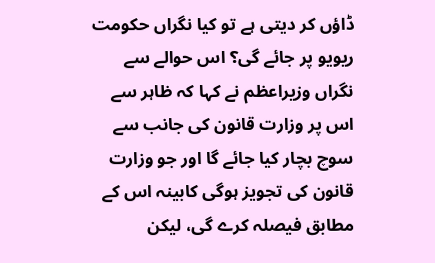ڈاؤں کر دیتی ہے تو کیا نگراں حکومت ریویو پر جائے گی؟ اس حوالے سے نگراں وزیراعظم نے کہا کہ ظاہر سے اس پر وزارت قانون کی جانب سے سوچ بچار کیا جائے گا اور جو وزارت قانون کی تجویز ہوگی کابینہ اس کے مطابق فیصلہ کرے گی، لیکن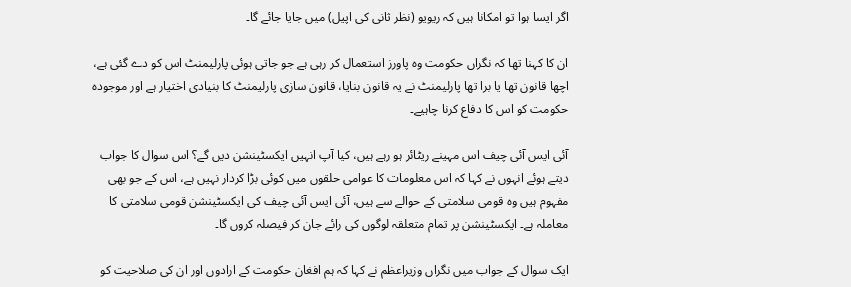اگر ایسا ہوا تو امکانا ہیں کہ ریویو (نظر ثانی کی اپیل) میں جایا جائے گا۔

ان کا کہنا تھا کہ نگراں حکومت وہ پاورز استعمال کر رہی ہے جو جاتی ہوئی پارلیمنٹ اس کو دے گئی ہے، اچھا قانون تھا یا برا تھا پارلیمنٹ نے یہ قانون بنایا، قانون سازی پارلیمنٹ کا بنیادی اختیار ہے اور موجودہ حکومت کو اس کا دفاع کرنا چاہیے۔

آئی ایس آئی چیف اس مہینے ریٹائر ہو رہے ہیں، کیا آپ انہیں ایکسٹینشن دیں گے؟ اس سوال کا جواب دیتے ہوئے انہوں نے کہا کہ اس معلومات کا عوامی حلقوں میں کوئی بڑا کردار نہیں ہے، اس کے جو بھی مفہوم ہیں وہ قومی سلامتی کے حوالے سے ہیں، آئی ایس آئی چیف کی ایکسٹینشن قومی سلامتی کا معاملہ ہے۔ ایکسٹینشن پر تمام متعلقہ لوگوں کی رائے جان کر فیصلہ کروں گا۔

ایک سوال کے جواب میں نگراں وزیراعظم نے کہا کہ ہم افغان حکومت کے ارادوں اور ان کی صلاحیت کو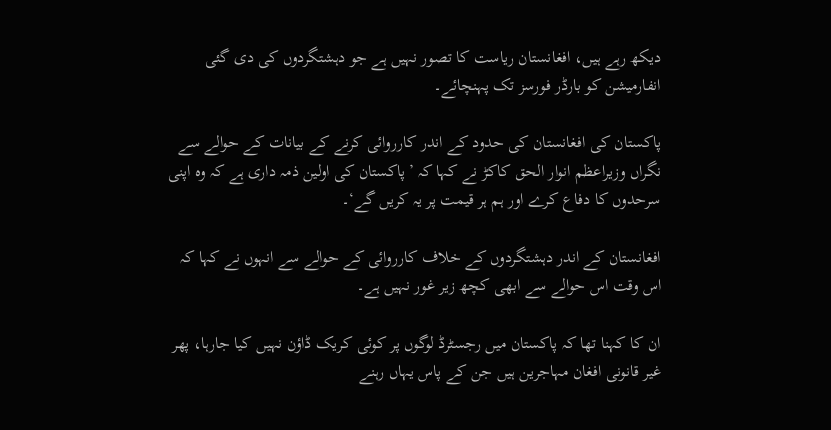دیکھ رہے ہیں، افغانستان ریاست کا تصور نہیں ہے جو دہشتگردوں کی دی گئی انفارمیشن کو بارڈر فورسز تک پہنچائے۔

پاکستان کی افغانستان کی حدود کے اندر کارروائی کرنے کے بیانات کے حوالے سے نگراں وزیراعظم انوار الحق کاکڑ نے کہا کہ ’پاکستان کی اولین ذمہ داری ہے کہ وہ اپنی سرحدوں کا دفاع کرے اور ہم ہر قیمت پر یہ کریں گے‘۔

افغانستان کے اندر دہشتگردوں کے خلاف کارروائی کے حوالے سے انہوں نے کہا کہ اس وقت اس حوالے سے ابھی کچھ زیر غور نہیں ہے۔

ان کا کہنا تھا کہ پاکستان میں رجسٹرڈ لوگوں پر کوئی کریک ڈاؤن نہیں کیا جارہا، پھر غیر قانونی افغان مہاجرین ہیں جن کے پاس یہاں رہنے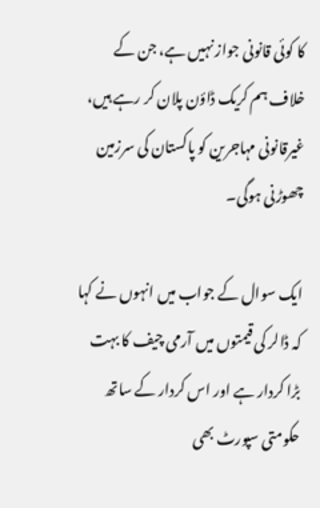کا کوئی قانونی جواز نہیں ہے، جن کے خلاف ہم کریک ڈاؤن پلان کر رہے ہیں، غیرقانونی مہاجرین کو پاکستان کی سرزمین چھوڑنی ہوگی۔

ایک سوال کے جواب میں انہوں نے کہا کہ ڈالر کی قیمتوں میں آرمی چیف کا بہت بڑا کردار ہے اور اس کردار کے ساتھ حکومتی سپورٹ بھی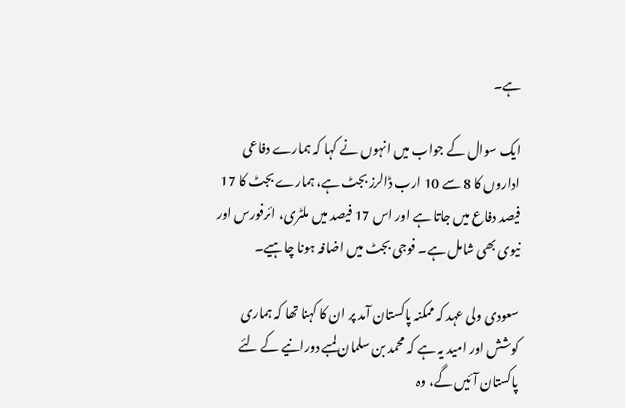ہے۔

ایک سوال کے جواب میں انہوں نے کہا کہ ہمارے دفاعی اداروں کا 8 سے 10 ارب ڈالرز بجٹ ہے، ہمارے بجٹ کا 17 فیصد دفاع میں جاتا ہے اور اس 17 فیصد میں ملٹری، ائرفورس اور نیوی بھی شامل ہے۔ فوجی بجٹ میں اضافہ ہونا چاہیے۔

سعودی ولی عہد کہ ممکنہ پاکستان آمد پر ان کا کہنا تھا کہ ہماری کوشش اور امید یہ ہے کہ محمد بن سلمان لمبے دورانیے کے لئے پاکستان آئیں گے، وہ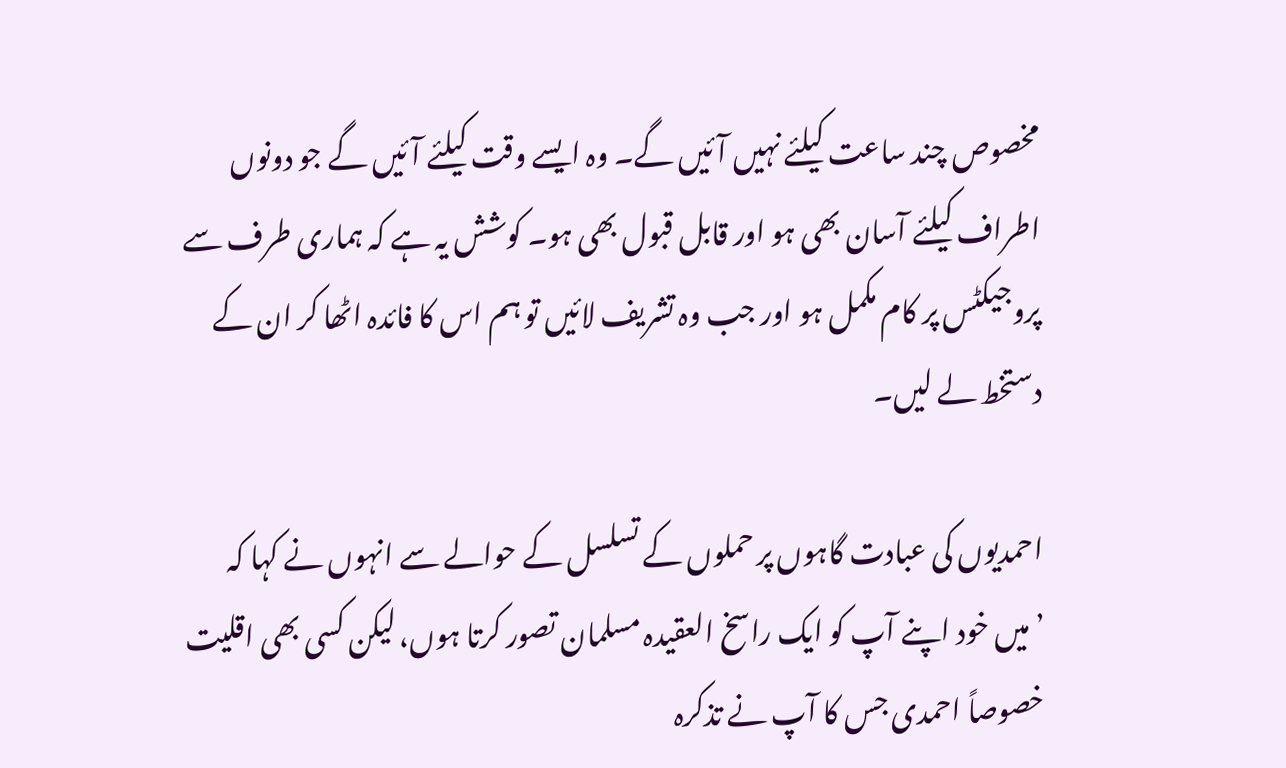مخصوص چند ساعت کیلئے نہیں آئیں گے۔ وہ ایسے وقت کیلئے آئیں گے جو دونوں اطراف کیلئے آسان بھی ہو اور قابل قبول بھی ہو۔ کوشش یہ ہے کہ ہماری طرف سے پروجیکٹس پر کام مکمل ہو اور جب وہ تشریف لائیں تو ہم اس کا فائدہ اٹھا کر ان کے دستخط لے لیں۔

احمدیوں کی عبادت گاہوں پر حملوں کے تسلسل کے حوالے سے انہوں نے کہا کہ ’میں خود اپنے آپ کو ایک راسخ العقیدہ مسلمان تصور کرتا ہوں، لیکن کسی بھی اقلیت خصوصاً احمدی جس کا آپ نے تذکرہ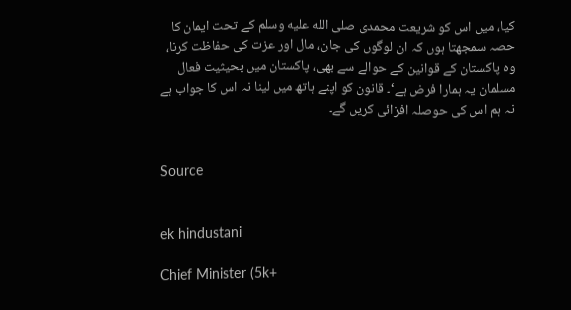کیا، میں اس کو شریعت محمدی صلى الله عليه وسلم کے تحت ایمان کا حصہ سمجھتا ہوں کہ ان لوگوں کی جان، مال اور عزت کی حفاظت کرنا، وہ پاکستان کے قوانین کے حوالے سے بھی، پاکستان میں بحیثیت فعال مسلمان یہ ہمارا فرض ہے‘۔ قانون کو اپنے ہاتھ میں لینا نہ اس کا جواب ہے نہ ہم اس کی حوصلہ افزائی کریں گے۔


Source


ek hindustani

Chief Minister (5k+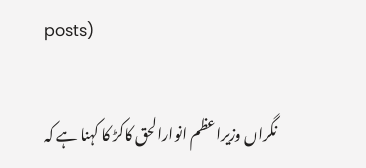posts)

نگراں وزیراعظم انوارالحق کاکڑ کا کہنا ہے کہ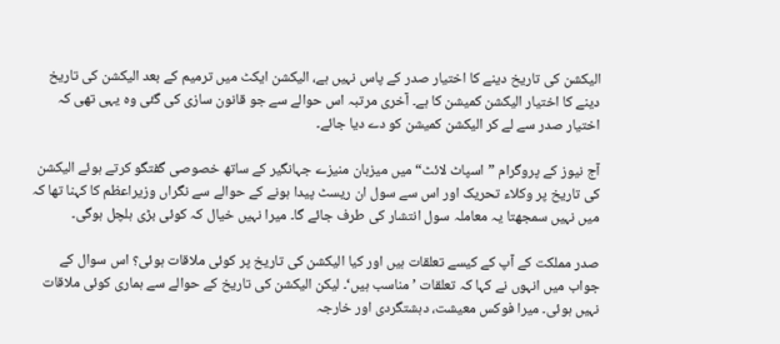الیکشن کی تاریخ دینے کا اختیار صدر کے پاس نہیں ہے، الیکشن ایکٹ میں ترمیم کے بعد الیکشن کی تاریخ دینے کا اختیار الیکشن کمیشن کا ہے۔ آخری مرتبہ اس حوالے سے جو قانون سازی کی گئی وہ یہی تھی کہ اختیار صدر سے لے کر الیکشن کمیشن کو دے دیا جائے۔

آج نیوز کے پروگرام ”اسپاٹ لائٹ“ میں میزبان منیزے جہانگیر کے ساتھ خصوصی گفتگو کرتے ہوئے الیکشن کی تاریخ پر وکلاء تحریک اور اس سے سول ان ریسٹ پیدا ہونے کے حوالے سے نگراں وزیراعظم کا کہنا تھا کہ میں نہیں سمجھتا یہ معاملہ سول انتشار کی طرف جائے گا۔ میرا نہیں خیال کہ کوئی بڑی ہلچل ہوگی۔

صدر مملکت کے آپ کے کیسے تعلقات ہیں اور کیا الیکشن کی تاریخ پر کوئی ملاقات ہوئی؟ اس سوال کے جواب میں انہوں نے کہا کہ تعلقات ’مناسب ہیں‘۔ لیکن الیکشن کی تاریخ کے حوالے سے ہماری کوئی ملاقات نہیں ہوئی۔ میرا فوکس معیشت، دہشتگردی اور خارجہ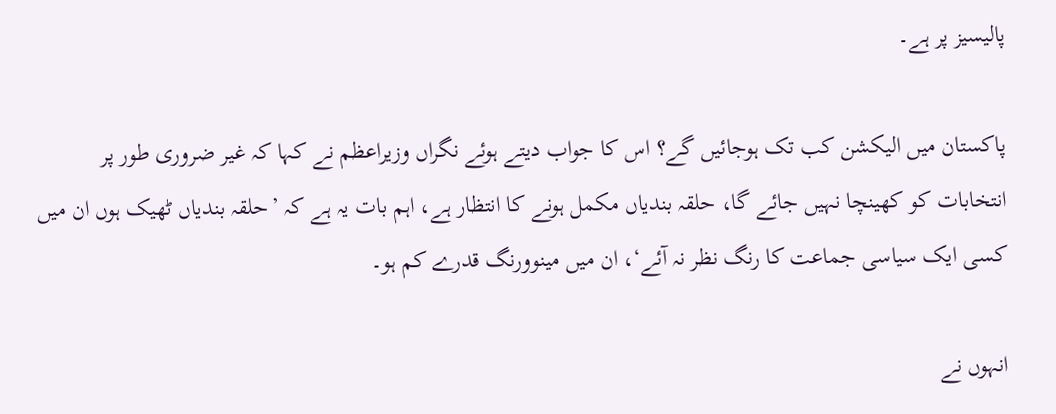پالیسیز پر ہے۔

پاکستان میں الیکشن کب تک ہوجائیں گے؟ اس کا جواب دیتے ہوئے نگراں وزیراعظم نے کہا کہ غیر ضروری طور پر انتخابات کو کھینچا نہیں جائے گا، حلقہ بندیاں مکمل ہونے کا انتظار ہے، اہم بات یہ ہے کہ ’حلقہ بندیاں ٹھیک ہوں ان میں کسی ایک سیاسی جماعت کا رنگ نظر نہ آئے‘، ان میں مینوورنگ قدرے کم ہو۔

انہوں نے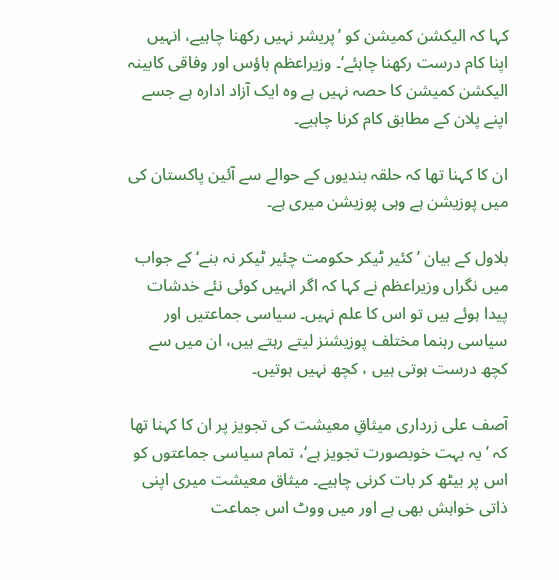کہا کہ الیکشن کمیشن کو ’پریشر نہیں رکھنا چاہیے، انہیں اپنا کام درست رکھنا چاہئے‘۔ وزیراعظم ہاؤس اور وفاقی کابینہ الیکشن کمیشن کا حصہ نہیں ہے وہ ایک آزاد ادارہ ہے جسے اپنے پلان کے مطابق کام کرنا چاہیے۔

ان کا کہنا تھا کہ حلقہ بندیوں کے حوالے سے آئین پاکستان کی میں پوزیشن ہے وہی پوزیشن میری ہے۔

بلاول کے بیان ’کئیر ٹیکر حکومت چئیر ٹیکر نہ بنے‘ کے جواب میں نگراں وزیراعظم نے کہا کہ اگر انہیں کوئی نئے خدشات پیدا ہوئے ہیں تو اس کا علم نہیں۔ سیاسی جماعتیں اور سیاسی رہنما مختلف پوزیشنز لیتے رہتے ہیں، ان میں سے کچھ درست ہوتی ہیں ، کچھ نہیں ہوتیں۔

آصف علی زرداری میثاقِ معیشت کی تجویز پر ان کا کہنا تھا کہ ’یہ بہت خوبصورت تجویز ہے‘، تمام سیاسی جماعتوں کو اس پر بیٹھ کر بات کرنی چاہیے۔ میثاق معیشت میری اپنی ذاتی خواہش بھی ہے اور میں ووٹ اس جماعت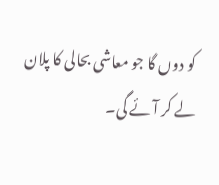کو دوں گا جو معاشی بحالی کا پلان لے کر آئے گی۔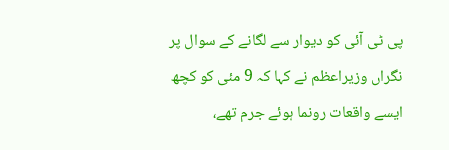پی ٹی آئی کو دیوار سے لگانے کے سوال پر نگراں وزیراعظم نے کہا کہ 9 مئی کو کچھ ایسے واقعات رونما ہوئے جرم تھے،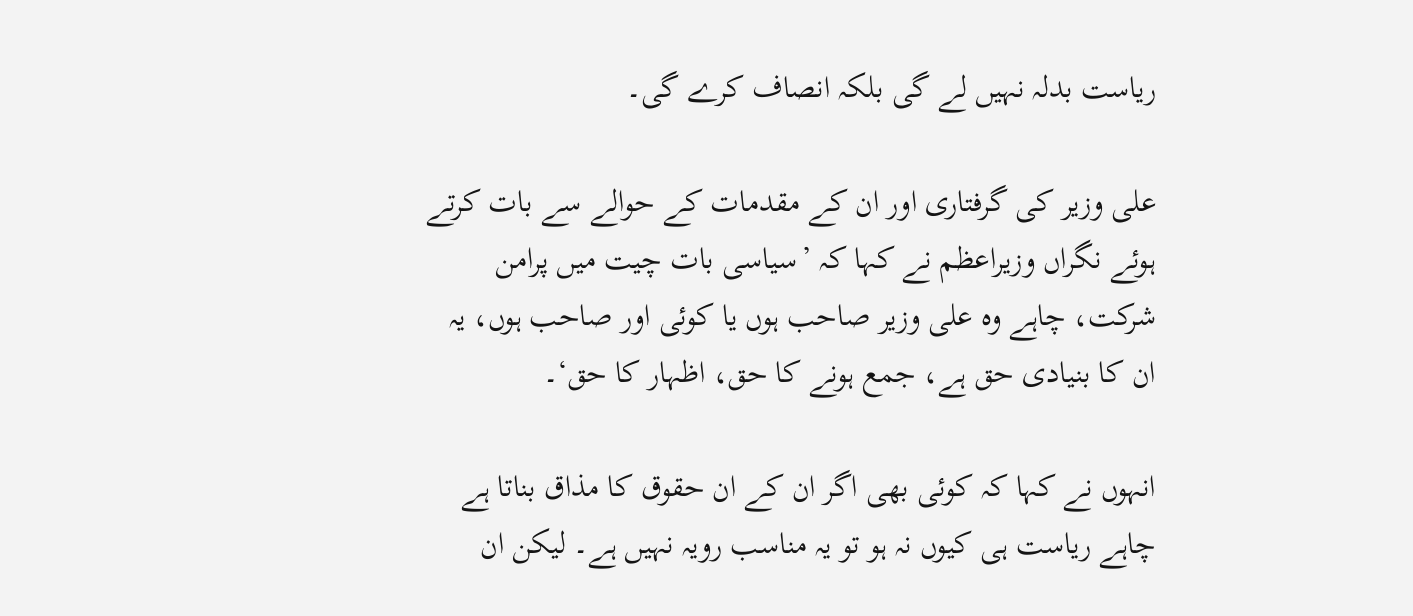ریاست بدلہ نہیں لے گی بلکہ انصاف کرے گی۔

علی وزیر کی گرفتاری اور ان کے مقدمات کے حوالے سے بات کرتے ہوئے نگراں وزیراعظم نے کہا کہ ’سیاسی بات چیت میں پرامن شرکت، چاہے وہ علی وزیر صاحب ہوں یا کوئی اور صاحب ہوں، یہ ان کا بنیادی حق ہے، جمع ہونے کا حق، اظہار کا حق‘۔

انہوں نے کہا کہ کوئی بھی اگر ان کے ان حقوق کا مذاق بناتا ہے چاہے ریاست ہی کیوں نہ ہو تو یہ مناسب رویہ نہیں ہے۔ لیکن ان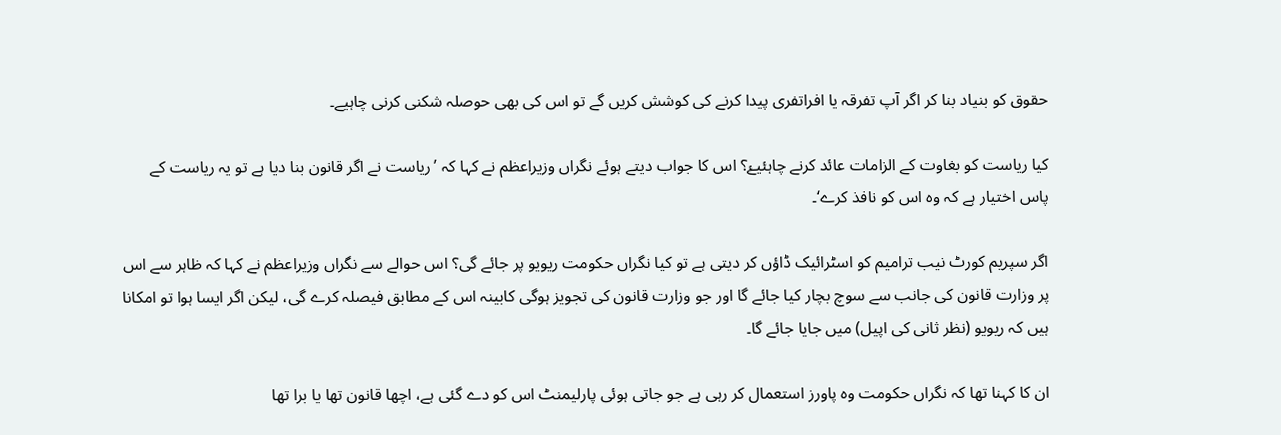حقوق کو بنیاد بنا کر اگر آپ تفرقہ یا افراتفری پیدا کرنے کی کوشش کریں گے تو اس کی بھی حوصلہ شکنی کرنی چاہیے۔

کیا ریاست کو بغاوت کے الزامات عائد کرنے چاہئیۓ؟ اس کا جواب دیتے ہوئے نگراں وزیراعظم نے کہا کہ ’ریاست نے اگر قانون بنا دیا ہے تو یہ ریاست کے پاس اختیار ہے کہ وہ اس کو نافذ کرے‘۔

اگر سپریم کورٹ نیب ترامیم کو اسٹرائیک ڈاؤں کر دیتی ہے تو کیا نگراں حکومت ریویو پر جائے گی؟ اس حوالے سے نگراں وزیراعظم نے کہا کہ ظاہر سے اس پر وزارت قانون کی جانب سے سوچ بچار کیا جائے گا اور جو وزارت قانون کی تجویز ہوگی کابینہ اس کے مطابق فیصلہ کرے گی، لیکن اگر ایسا ہوا تو امکانا ہیں کہ ریویو (نظر ثانی کی اپیل) میں جایا جائے گا۔

ان کا کہنا تھا کہ نگراں حکومت وہ پاورز استعمال کر رہی ہے جو جاتی ہوئی پارلیمنٹ اس کو دے گئی ہے، اچھا قانون تھا یا برا تھا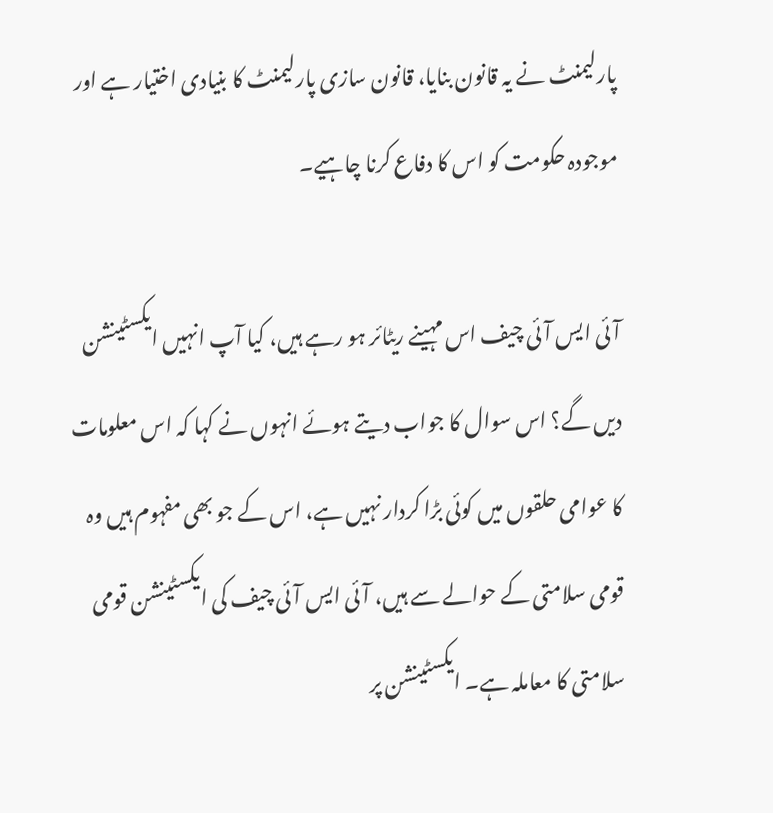پارلیمنٹ نے یہ قانون بنایا، قانون سازی پارلیمنٹ کا بنیادی اختیار ہے اور موجودہ حکومت کو اس کا دفاع کرنا چاہیے۔

آئی ایس آئی چیف اس مہینے ریٹائر ہو رہے ہیں، کیا آپ انہیں ایکسٹینشن دیں گے؟ اس سوال کا جواب دیتے ہوئے انہوں نے کہا کہ اس معلومات کا عوامی حلقوں میں کوئی بڑا کردار نہیں ہے، اس کے جو بھی مفہوم ہیں وہ قومی سلامتی کے حوالے سے ہیں، آئی ایس آئی چیف کی ایکسٹینشن قومی سلامتی کا معاملہ ہے۔ ایکسٹینشن پر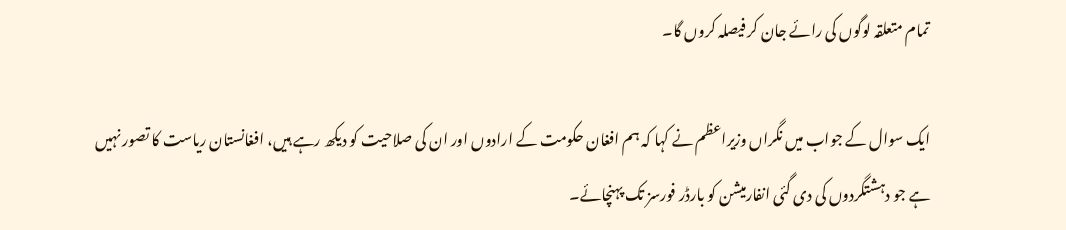تمام متعلقہ لوگوں کی رائے جان کر فیصلہ کروں گا۔

ایک سوال کے جواب میں نگراں وزیراعظم نے کہا کہ ہم افغان حکومت کے ارادوں اور ان کی صلاحیت کو دیکھ رہے ہیں، افغانستان ریاست کا تصور نہیں ہے جو دہشتگردوں کی دی گئی انفارمیشن کو بارڈر فورسز تک پہنچائے۔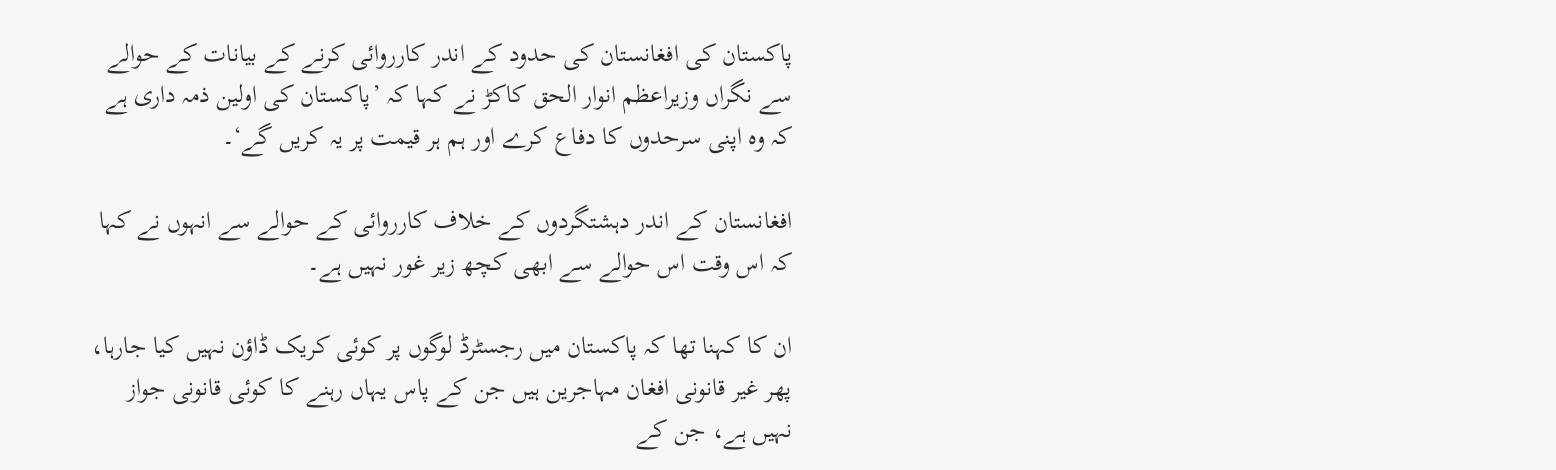پاکستان کی افغانستان کی حدود کے اندر کارروائی کرنے کے بیانات کے حوالے سے نگراں وزیراعظم انوار الحق کاکڑ نے کہا کہ ’پاکستان کی اولین ذمہ داری ہے کہ وہ اپنی سرحدوں کا دفاع کرے اور ہم ہر قیمت پر یہ کریں گے‘۔

افغانستان کے اندر دہشتگردوں کے خلاف کارروائی کے حوالے سے انہوں نے کہا کہ اس وقت اس حوالے سے ابھی کچھ زیر غور نہیں ہے۔

ان کا کہنا تھا کہ پاکستان میں رجسٹرڈ لوگوں پر کوئی کریک ڈاؤن نہیں کیا جارہا، پھر غیر قانونی افغان مہاجرین ہیں جن کے پاس یہاں رہنے کا کوئی قانونی جواز نہیں ہے، جن کے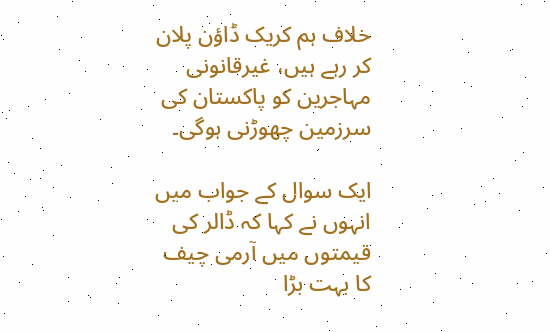خلاف ہم کریک ڈاؤن پلان کر رہے ہیں، غیرقانونی مہاجرین کو پاکستان کی سرزمین چھوڑنی ہوگی۔

ایک سوال کے جواب میں انہوں نے کہا کہ ڈالر کی قیمتوں میں آرمی چیف کا بہت بڑا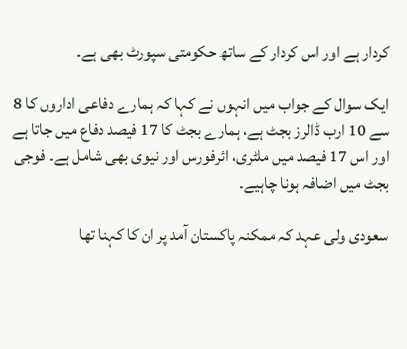کردار ہے اور اس کردار کے ساتھ حکومتی سپورٹ بھی ہے۔

ایک سوال کے جواب میں انہوں نے کہا کہ ہمارے دفاعی اداروں کا 8 سے 10 ارب ڈالرز بجٹ ہے، ہمارے بجٹ کا 17 فیصد دفاع میں جاتا ہے اور اس 17 فیصد میں ملٹری، ائرفورس اور نیوی بھی شامل ہے۔ فوجی بجٹ میں اضافہ ہونا چاہیے۔

سعودی ولی عہد کہ ممکنہ پاکستان آمد پر ان کا کہنا تھا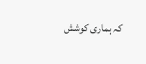کہ ہماری کوشش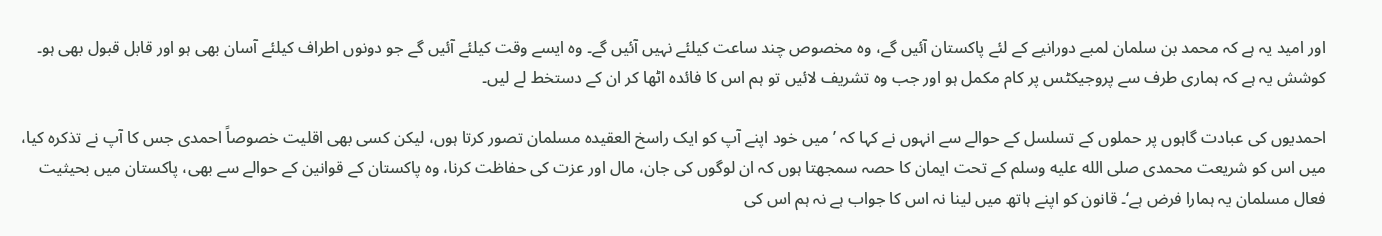اور امید یہ ہے کہ محمد بن سلمان لمبے دورانیے کے لئے پاکستان آئیں گے، وہ مخصوص چند ساعت کیلئے نہیں آئیں گے۔ وہ ایسے وقت کیلئے آئیں گے جو دونوں اطراف کیلئے آسان بھی ہو اور قابل قبول بھی ہو۔ کوشش یہ ہے کہ ہماری طرف سے پروجیکٹس پر کام مکمل ہو اور جب وہ تشریف لائیں تو ہم اس کا فائدہ اٹھا کر ان کے دستخط لے لیں۔

احمدیوں کی عبادت گاہوں پر حملوں کے تسلسل کے حوالے سے انہوں نے کہا کہ ’میں خود اپنے آپ کو ایک راسخ العقیدہ مسلمان تصور کرتا ہوں، لیکن کسی بھی اقلیت خصوصاً احمدی جس کا آپ نے تذکرہ کیا، میں اس کو شریعت محمدی صلى الله عليه وسلم کے تحت ایمان کا حصہ سمجھتا ہوں کہ ان لوگوں کی جان، مال اور عزت کی حفاظت کرنا، وہ پاکستان کے قوانین کے حوالے سے بھی، پاکستان میں بحیثیت فعال مسلمان یہ ہمارا فرض ہے‘۔ قانون کو اپنے ہاتھ میں لینا نہ اس کا جواب ہے نہ ہم اس کی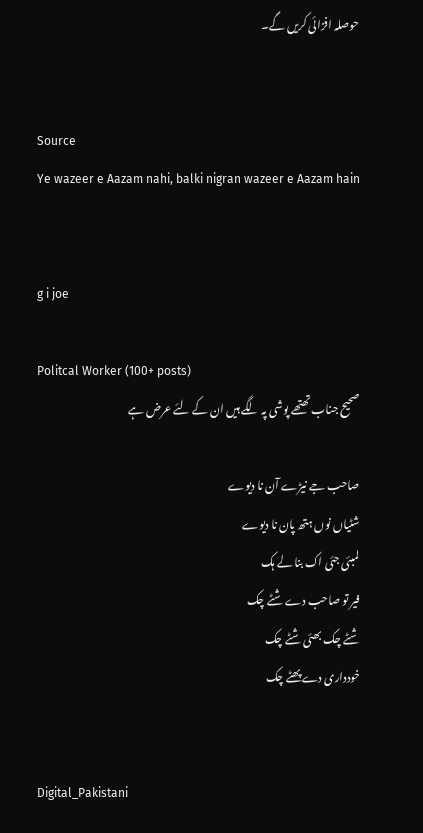حوصلہ افزائی کریں گے۔


Source
Ye wazeer e Aazam nahi, balki nigran wazeer e Aazam hain


g i joe

Politcal Worker (100+ posts)
صحیح جناب تھتھے پوشی پہ لگے ہیں ان کے لئے عرض ہے

صاحب جے نیڑے آن نا دیوے
شٹیاں نوں ہتھ پان نا دیوے
لمبئی جئی اک بنا لے ہک
فیر تو صاحب دے شٹے چک
شٹے چک بھئی شٹے چک
خودداری دے پھٹے چک


Digital_Pakistani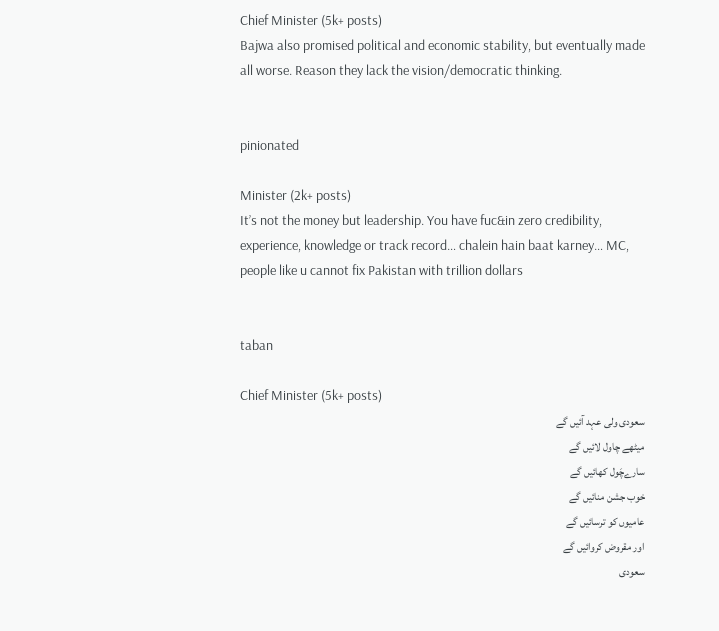Chief Minister (5k+ posts)
Bajwa also promised political and economic stability, but eventually made all worse. Reason they lack the vision/democratic thinking.


pinionated

Minister (2k+ posts)
It’s not the money but leadership. You have fuc&in zero credibility, experience, knowledge or track record… chalein hain baat karney… MC, people like u cannot fix Pakistan with trillion dollars


taban

Chief Minister (5k+ posts)
سعودی ولی عہد آئیں گے
میٹھے چاول لائیں گے
سارےچَول کھائیں گے
خوب جشن منائیں گے
عامیوں کو ترسائیں گے
اور مقروض کروائیں گے
سعودی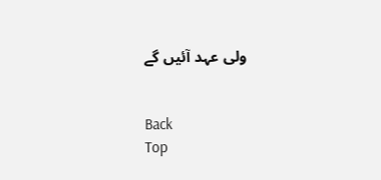ولی عہد آئیں گے


Back
Top